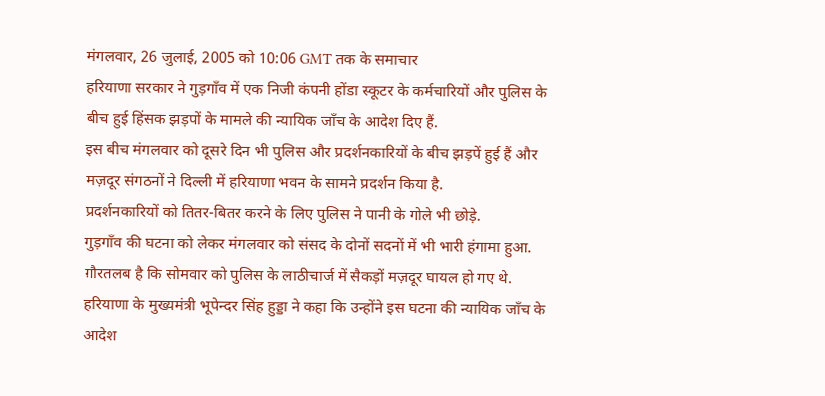मंगलवार, 26 जुलाई, 2005 को 10:06 GMT तक के समाचार
हरियाणा सरकार ने गुड़गाँव में एक निजी कंपनी होंडा स्कूटर के कर्मचारियों और पुलिस के बीच हुई हिंसक झड़पों के मामले की न्यायिक जाँच के आदेश दिए हैं.
इस बीच मंगलवार को दूसरे दिन भी पुलिस और प्रदर्शनकारियों के बीच झड़पें हुई हैं और मज़दूर संगठनों ने दिल्ली में हरियाणा भवन के सामने प्रदर्शन किया है.
प्रदर्शनकारियों को तितर-बितर करने के लिए पुलिस ने पानी के गोले भी छोड़े.
गुड़गाँव की घटना को लेकर मंगलवार को संसद के दोनों सदनों में भी भारी हंगामा हुआ.
ग़ौरतलब है कि सोमवार को पुलिस के लाठीचार्ज में सैकड़ों मज़दूर घायल हो गए थे.
हरियाणा के मुख्यमंत्री भूपेन्दर सिंह हुड्डा ने कहा कि उन्होंने इस घटना की न्यायिक जाँच के आदेश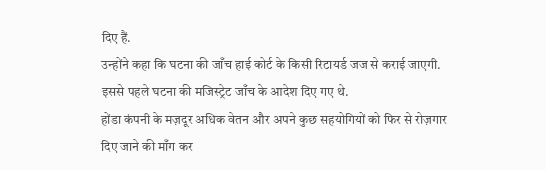दिए हैं.
उन्होंने कहा कि घटना की जाँच हाई कोर्ट के किसी रिटायर्ड जज से कराई जाएगी. इससे पहले घटना की मजिस्ट्रेट जाँच के आदेश दिए गए थे.
होंडा कंपनी के मज़दूर अधिक वेतन और अपने कुछ सहयोगियों को फिर से रोज़गार दिए जाने की माँग कर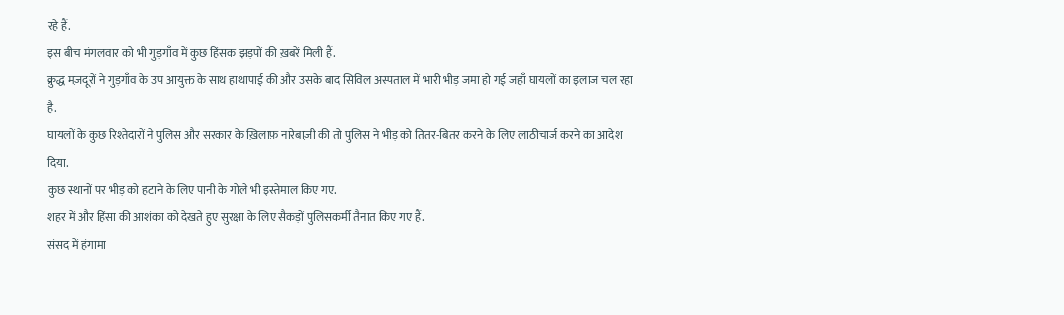रहे हैं.
इस बीच मंगलवार को भी गुड़गाँव में कुछ हिंसक झड़पों की ख़बरें मिली हैं.
क्रुद्ध मज़दूरों ने गुड़गाँव के उप आयुक्त के साथ हाथापाई की और उसके बाद सिविल अस्पताल में भारी भीड़ जमा हो गई जहाँ घायलों का इलाज चल रहा है.
घायलों के कुछ रिश्तेदारों ने पुलिस और सरकार के ख़िलाफ़ नारेबाज़ी की तो पुलिस ने भीड़ को तितर-बितर करने के लिए लाठीचार्ज करने का आदेश दिया.
कुछ स्थानों पर भीड़ को हटाने के लिए पानी के गोले भी इस्तेमाल किए गए.
शहर में और हिंसा की आशंका को देखते हुए सुरक्षा के लिए सैकड़ों पुलिसकर्मी तैनात किए गए हैं.
संसद में हंगामा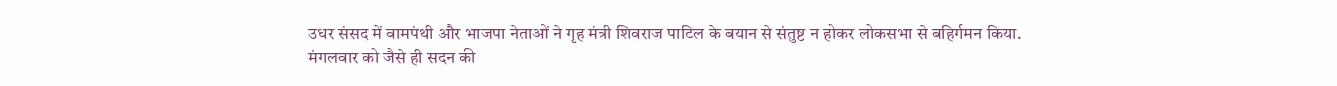उधर संसद में वामपंथी और भाजपा नेताओं ने गृह मंत्री शिवराज पाटिल के बयान से संतुष्ट न होकर लोकसभा से बहिर्गमन किया.
मंगलवार को जैसे ही सदन की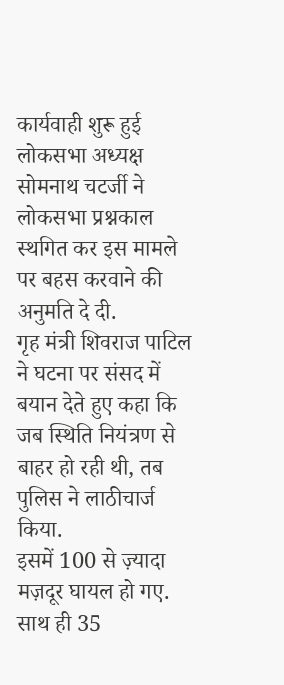कार्यवाही शुरू हुई लोकसभा अध्यक्ष सोमनाथ चटर्जी ने लोकसभा प्रश्नकाल स्थगित कर इस मामले पर बहस करवाने की अनुमति दे दी.
गृह मंत्री शिवराज पाटिल ने घटना पर संसद में बयान देते हुए कहा कि जब स्थिति नियंत्रण से बाहर हो रही थी, तब पुलिस ने लाठीचार्ज किया.
इसमें 100 से ज़्यादा मज़दूर घायल हो गए. साथ ही 35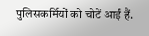पुलिसकर्मियों को चोटें आईं हैं.